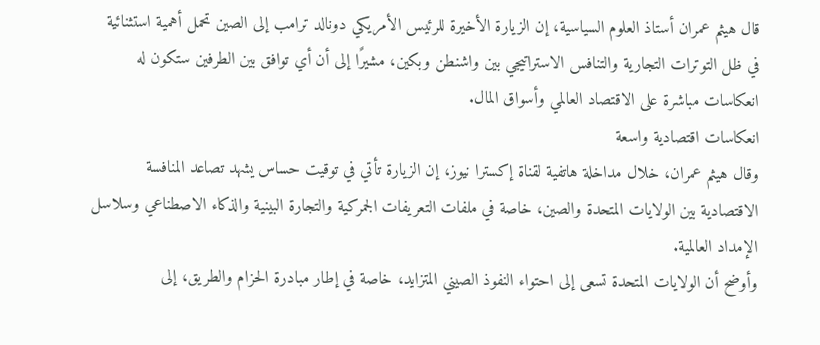قال هيثم عمران أستاذ العلوم السياسية، إن الزيارة الأخيرة للرئيس الأمريكي دونالد ترامب إلى الصين تحمل أهمية استثنائية في ظل التوترات التجارية والتنافس الاستراتيجي بين واشنطن وبكين، مشيرًا إلى أن أي توافق بين الطرفين ستكون له انعكاسات مباشرة على الاقتصاد العالمي وأسواق المال.
انعكاسات اقتصادية واسعة
وقال هيثم عمران، خلال مداخلة هاتفية لقناة إكسترا نيوز، إن الزيارة تأتي في توقيت حساس يشهد تصاعد المنافسة الاقتصادية بين الولايات المتحدة والصين، خاصة في ملفات التعريفات الجمركية والتجارة البينية والذكاء الاصطناعي وسلاسل الإمداد العالمية.
وأوضح أن الولايات المتحدة تسعى إلى احتواء النفوذ الصيني المتزايد، خاصة في إطار مبادرة الحزام والطريق، إلى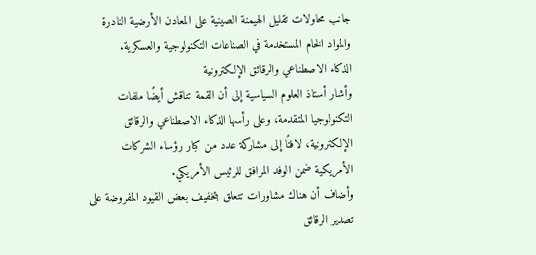جانب محاولات تقليل الهيمنة الصينية على المعادن الأرضية النادرة والمواد الخام المستخدمة في الصناعات التكنولوجية والعسكرية.
الذكاء الاصطناعي والرقائق الإلكترونية
وأشار أستاذ العلوم السياسية إلى أن القمة تناقش أيضًا ملفات التكنولوجيا المتقدمة، وعلى رأسها الذكاء الاصطناعي والرقائق الإلكترونية، لافتًا إلى مشاركة عدد من كبار رؤساء الشركات الأمريكية ضمن الوفد المرافق للرئيس الأمريكي.
وأضاف أن هناك مشاورات تتعلق بتخفيف بعض القيود المفروضة على تصدير الرقائق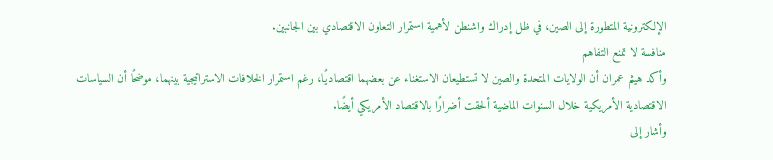الإلكترونية المتطورة إلى الصين، في ظل إدراك واشنطن لأهمية استمرار التعاون الاقتصادي بين الجانبين.
منافسة لا تمنع التفاهم
وأكد هيثم عمران أن الولايات المتحدة والصين لا تستطيعان الاستغناء عن بعضهما اقتصاديًا، رغم استمرار الخلافات الاستراتيجية بينهما، موضحًا أن السياسات الاقتصادية الأمريكية خلال السنوات الماضية ألحقت أضرارًا بالاقتصاد الأمريكي أيضًا.
وأشار إلى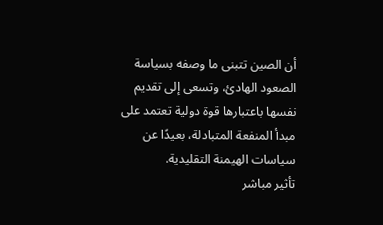أن الصين تتبنى ما وصفه بسياسة الصعود الهادئ، وتسعى إلى تقديم نفسها باعتبارها قوة دولية تعتمد على مبدأ المنفعة المتبادلة، بعيدًا عن سياسات الهيمنة التقليدية.
تأثير مباشر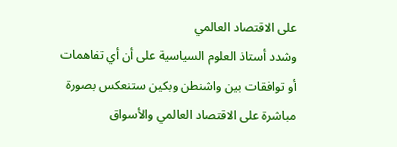على الاقتصاد العالمي
وشدد أستاذ العلوم السياسية على أن أي تفاهمات أو توافقات بين واشنطن وبكين ستنعكس بصورة مباشرة على الاقتصاد العالمي والأسواق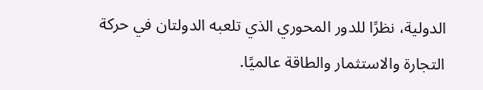الدولية، نظرًا للدور المحوري الذي تلعبه الدولتان في حركة التجارة والاستثمار والطاقة عالميًا.